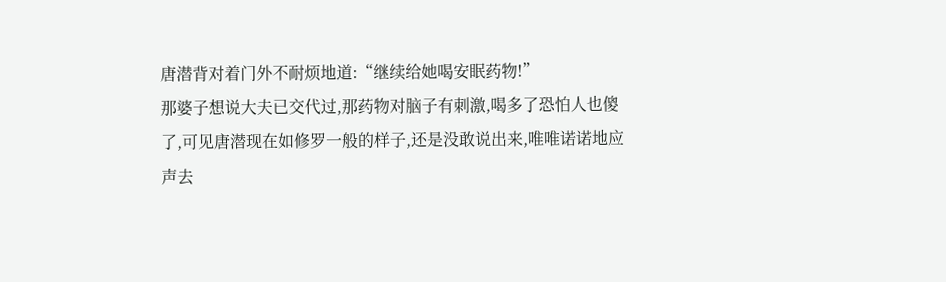唐潜背对着门外不耐烦地道:“继续给她喝安眠药物!”
那婆子想说大夫已交代过,那药物对脑子有刺激,喝多了恐怕人也傻了,可见唐潜现在如修罗一般的样子,还是没敢说出来,唯唯诺诺地应声去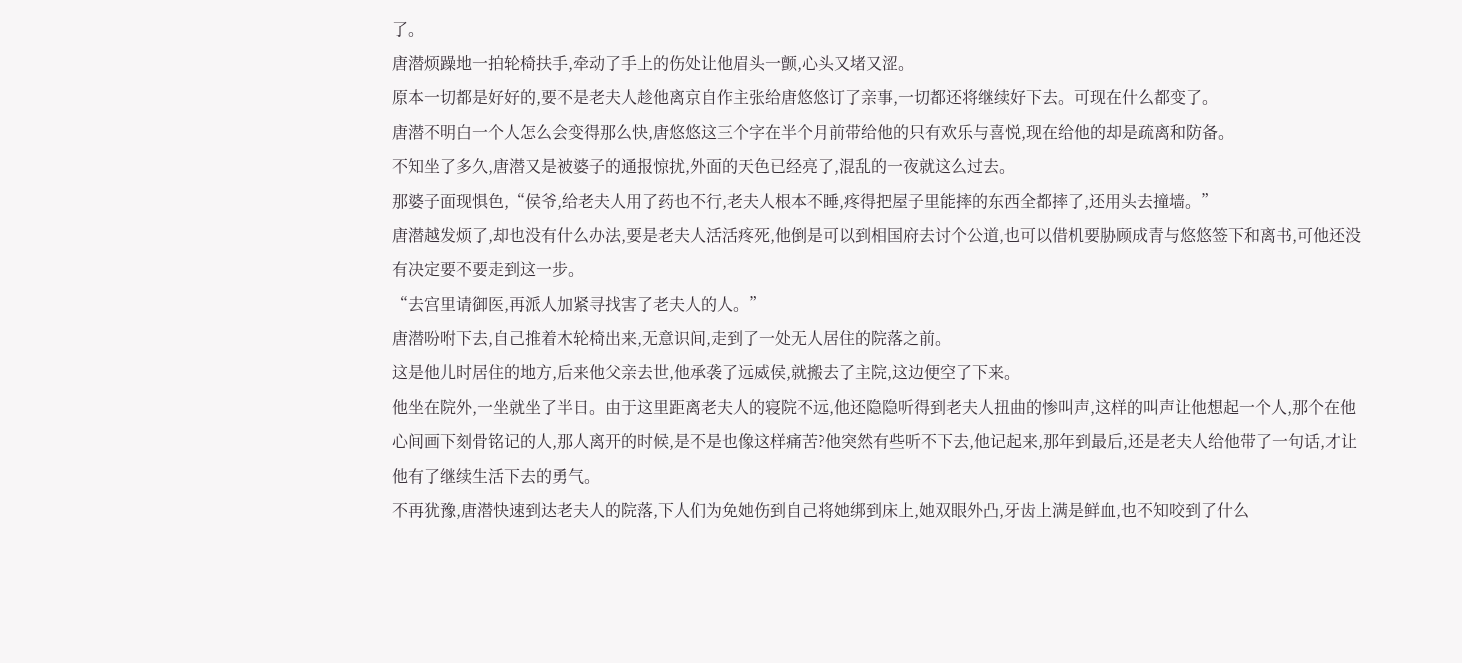了。
唐潜烦躁地一拍轮椅扶手,牵动了手上的伤处让他眉头一颤,心头又堵又涩。
原本一切都是好好的,要不是老夫人趁他离京自作主张给唐悠悠订了亲事,一切都还将继续好下去。可现在什么都变了。
唐潜不明白一个人怎么会变得那么快,唐悠悠这三个字在半个月前带给他的只有欢乐与喜悦,现在给他的却是疏离和防备。
不知坐了多久,唐潜又是被婆子的通报惊扰,外面的天色已经亮了,混乱的一夜就这么过去。
那婆子面现惧色,“侯爷,给老夫人用了药也不行,老夫人根本不睡,疼得把屋子里能摔的东西全都摔了,还用头去撞墙。”
唐潜越发烦了,却也没有什么办法,要是老夫人活活疼死,他倒是可以到相国府去讨个公道,也可以借机要胁顾成青与悠悠签下和离书,可他还没有决定要不要走到这一步。
“去宫里请御医,再派人加紧寻找害了老夫人的人。”
唐潜吩咐下去,自己推着木轮椅出来,无意识间,走到了一处无人居住的院落之前。
这是他儿时居住的地方,后来他父亲去世,他承袭了远威侯,就搬去了主院,这边便空了下来。
他坐在院外,一坐就坐了半日。由于这里距离老夫人的寝院不远,他还隐隐听得到老夫人扭曲的惨叫声,这样的叫声让他想起一个人,那个在他心间画下刻骨铭记的人,那人离开的时候,是不是也像这样痛苦?他突然有些听不下去,他记起来,那年到最后,还是老夫人给他带了一句话,才让他有了继续生活下去的勇气。
不再犹豫,唐潜快速到达老夫人的院落,下人们为免她伤到自己将她绑到床上,她双眼外凸,牙齿上满是鲜血,也不知咬到了什么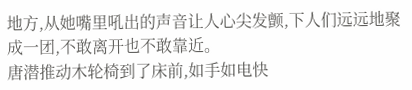地方,从她嘴里吼出的声音让人心尖发颤,下人们远远地聚成一团,不敢离开也不敢靠近。
唐潜推动木轮椅到了床前,如手如电快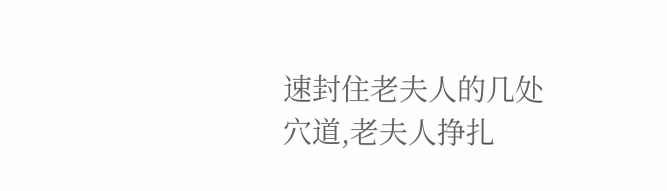速封住老夫人的几处穴道,老夫人挣扎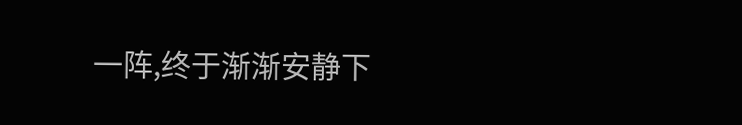一阵,终于渐渐安静下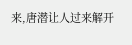来,唐潜让人过来解开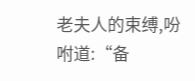老夫人的束缚,吩咐道:“备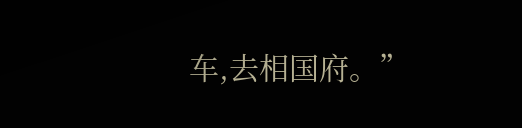车,去相国府。”